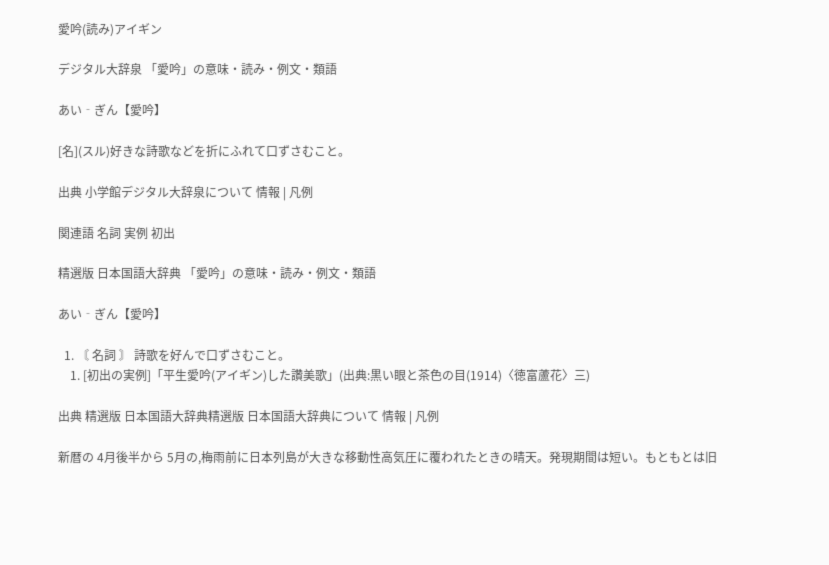愛吟(読み)アイギン

デジタル大辞泉 「愛吟」の意味・読み・例文・類語

あい‐ぎん【愛吟】

[名](スル)好きな詩歌などを折にふれて口ずさむこと。

出典 小学館デジタル大辞泉について 情報 | 凡例

関連語 名詞 実例 初出

精選版 日本国語大辞典 「愛吟」の意味・読み・例文・類語

あい‐ぎん【愛吟】

  1. 〘 名詞 〙 詩歌を好んで口ずさむこと。
    1. [初出の実例]「平生愛吟(アイギン)した讚美歌」(出典:黒い眼と茶色の目(1914)〈徳富蘆花〉三)

出典 精選版 日本国語大辞典精選版 日本国語大辞典について 情報 | 凡例

新暦の 4月後半から 5月の,梅雨前に日本列島が大きな移動性高気圧に覆われたときの晴天。発現期間は短い。もともとは旧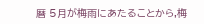暦 5月が梅雨にあたることから,梅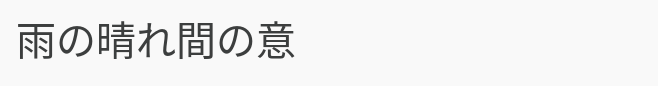雨の晴れ間の意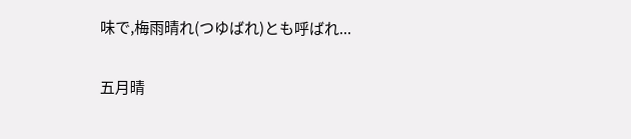味で,梅雨晴れ(つゆばれ)とも呼ばれ...

五月晴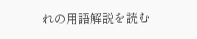れの用語解説を読む